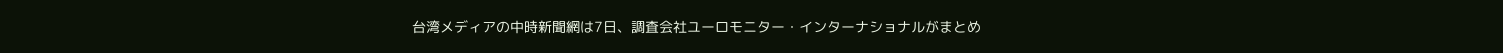台湾メディアの中時新聞網は7日、調査会社ユーロモニター・インターナショナルがまとめ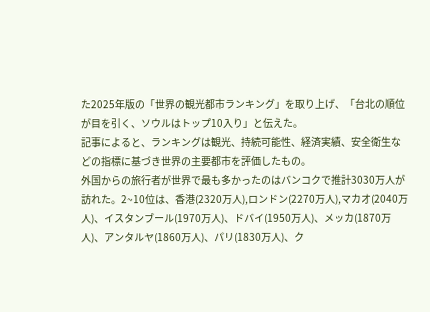た2025年版の「世界の観光都市ランキング」を取り上げ、「台北の順位が目を引く、ソウルはトップ10入り」と伝えた。
記事によると、ランキングは観光、持続可能性、経済実績、安全衛生などの指標に基づき世界の主要都市を評価したもの。
外国からの旅行者が世界で最も多かったのはバンコクで推計3030万人が訪れた。2~10位は、香港(2320万人),ロンドン(2270万人),マカオ(2040万人)、イスタンブール(1970万人)、ドバイ(1950万人)、メッカ(1870万人)、アンタルヤ(1860万人)、パリ(1830万人)、ク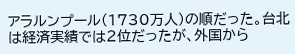アラルンプール(1730万人)の順だった。台北は経済実績では2位だったが、外国から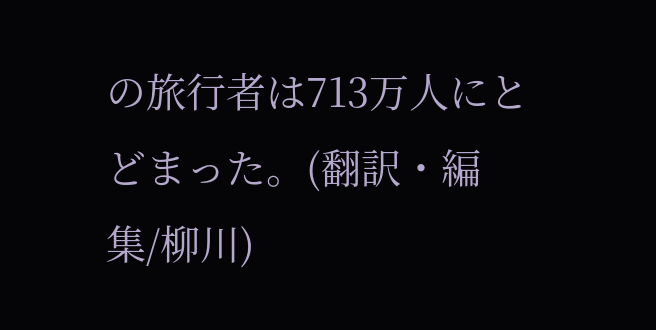の旅行者は713万人にとどまった。(翻訳・編集/柳川)